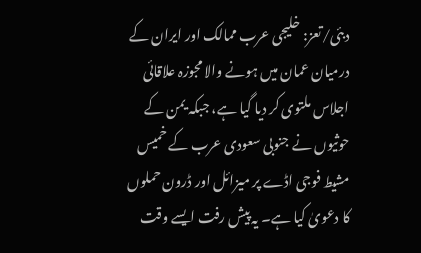دبئی/تعز: خلیجی عرب ممالک اور ایران کے درمیان عمان میں ہونے والا مجوزہ علاقائی اجلاس ملتوی کر دیا گیا ہے، جبکہ یمن کے حوثیوں نے جنوبی سعودی عرب کے خمیس مشیط فوجی اڈے پر میزائل اور ڈرون حملوں کا دعویٰ کیا ہے۔ یہ پیش رفت ایسے وقت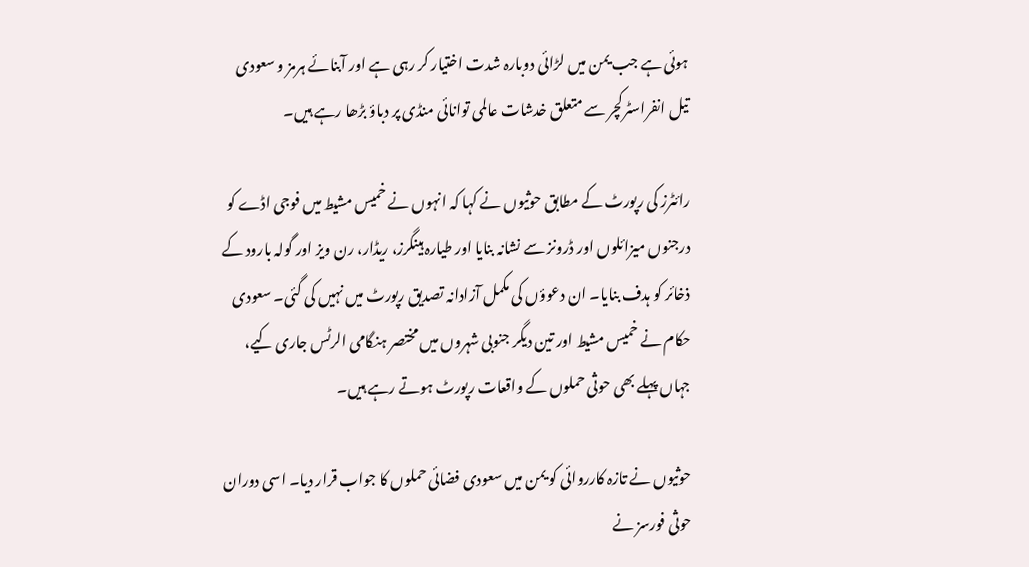ہوئی ہے جب یمن میں لڑائی دوبارہ شدت اختیار کر رہی ہے اور آبنائے ہرمز و سعودی تیل انفراسٹرکچر سے متعلق خدشات عالمی توانائی منڈی پر دباؤ بڑھا رہے ہیں۔

رائٹرز کی رپورٹ کے مطابق حوثیوں نے کہا کہ انہوں نے خمیس مشیط میں فوجی اڈے کو درجنوں میزائلوں اور ڈرونز سے نشانہ بنایا اور طیارہ ہینگرز، ریڈار، رن ویز اور گولہ بارود کے ذخائر کو ہدف بنایا۔ ان دعوؤں کی مکمل آزادانہ تصدیق رپورٹ میں نہیں کی گئی۔ سعودی حکام نے خمیس مشیط اور تین دیگر جنوبی شہروں میں مختصر ہنگامی الرٹس جاری کیے، جہاں پہلے بھی حوثی حملوں کے واقعات رپورٹ ہوتے رہے ہیں۔

حوثیوں نے تازہ کارروائی کو یمن میں سعودی فضائی حملوں کا جواب قرار دیا۔ اسی دوران حوثی فورسز نے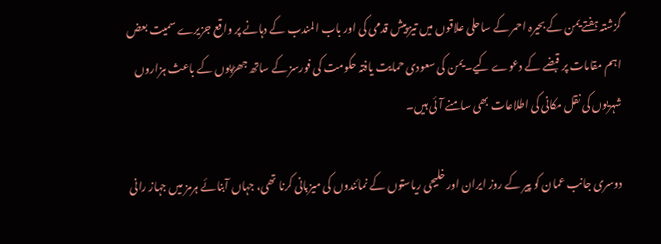گزشتہ ہفتے یمن کے بحیرہ احمر کے ساحلی علاقوں میں تیز پیش قدمی کی اور باب المندب کے دہانے پر واقع جزیرے سمیت بعض اہم مقامات پر قبضے کے دعوے کیے۔ یمن کی سعودی حمایت یافتہ حکومت کی فورسز کے ساتھ جھڑپوں کے باعث ہزاروں شہریوں کی نقل مکانی کی اطلاعات بھی سامنے آئی ہیں۔

دوسری جانب عمان کو پیر کے روز ایران اور خلیجی ریاستوں کے نمائندوں کی میزبانی کرنا تھی، جہاں آبنائے ہرمز میں جہاز رانی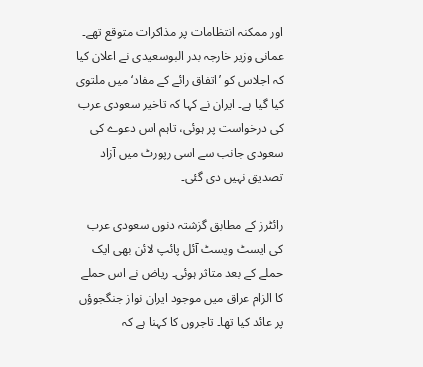اور ممکنہ انتظامات پر مذاکرات متوقع تھے۔ عمانی وزیر خارجہ بدر البوسعیدی نے اعلان کیا کہ اجلاس کو ’اتفاق رائے کے مفاد‘ میں ملتوی کیا گیا ہے۔ ایران نے کہا کہ تاخیر سعودی عرب کی درخواست پر ہوئی، تاہم اس دعوے کی سعودی جانب سے اسی رپورٹ میں آزاد تصدیق نہیں دی گئی۔

رائٹرز کے مطابق گزشتہ دنوں سعودی عرب کی ایسٹ ویسٹ آئل پائپ لائن بھی ایک حملے کے بعد متاثر ہوئی۔ ریاض نے اس حملے کا الزام عراق میں موجود ایران نواز جنگجوؤں پر عائد کیا تھا۔ تاجروں کا کہنا ہے کہ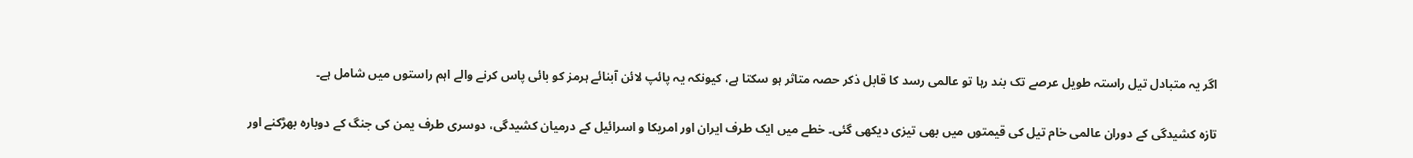اگر یہ متبادل تیل راستہ طویل عرصے تک بند رہا تو عالمی رسد کا قابل ذکر حصہ متاثر ہو سکتا ہے، کیونکہ یہ پائپ لائن آبنائے ہرمز کو بائی پاس کرنے والے اہم راستوں میں شامل ہے۔

تازہ کشیدگی کے دوران عالمی خام تیل کی قیمتوں میں بھی تیزی دیکھی گئی۔ خطے میں ایک طرف ایران اور امریکا و اسرائیل کے درمیان کشیدگی، دوسری طرف یمن کی جنگ کے دوبارہ بھڑکنے اور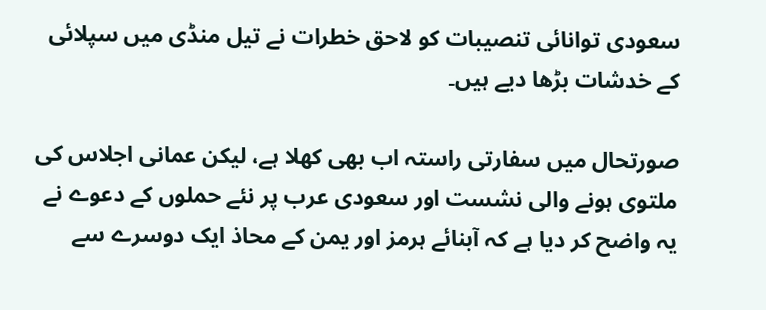سعودی توانائی تنصیبات کو لاحق خطرات نے تیل منڈی میں سپلائی کے خدشات بڑھا دیے ہیں۔

صورتحال میں سفارتی راستہ اب بھی کھلا ہے، لیکن عمانی اجلاس کی ملتوی ہونے والی نشست اور سعودی عرب پر نئے حملوں کے دعوے نے یہ واضح کر دیا ہے کہ آبنائے ہرمز اور یمن کے محاذ ایک دوسرے سے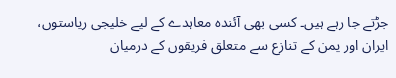جڑتے جا رہے ہیں۔ کسی بھی آئندہ معاہدے کے لیے خلیجی ریاستوں، ایران اور یمن کے تنازع سے متعلق فریقوں کے درمیان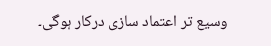وسیع تر اعتماد سازی درکار ہوگی۔